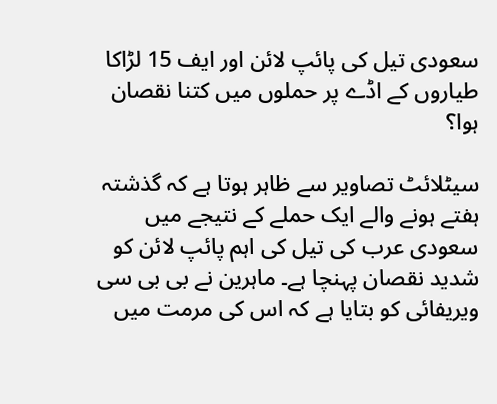سعودی تیل کی پائپ لائن اور ایف 15 لڑاکا طیاروں کے اڈے پر حملوں میں کتنا نقصان ہوا؟

سیٹلائٹ تصاویر سے ظاہر ہوتا ہے کہ گذشتہ ہفتے ہونے والے ایک حملے کے نتیجے میں سعودی عرب کی تیل کی اہم پائپ لائن کو شدید نقصان پہنچا ہے۔ ماہرین نے بی بی سی ویریفائی کو بتایا ہے کہ اس کی مرمت میں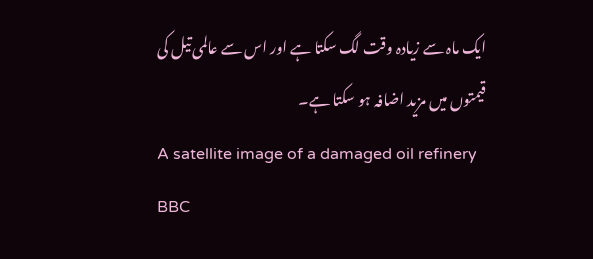ایک ماہ سے زیادہ وقت لگ سکتا ہے اور اس سے عالمی تیل کی قیمتوں میں مزید اضافہ ہو سکتا ہے۔
A satellite image of a damaged oil refinery
BBC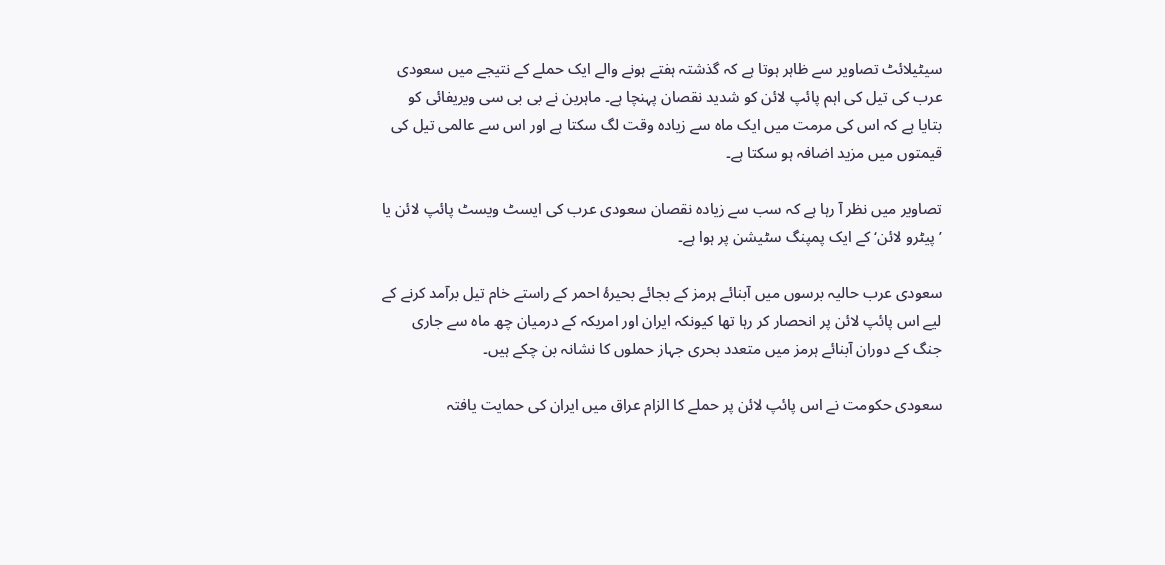سیٹیلائٹ تصاویر سے ظاہر ہوتا ہے کہ گذشتہ ہفتے ہونے والے ایک حملے کے نتیجے میں سعودی عرب کی تیل کی اہم پائپ لائن کو شدید نقصان پہنچا ہے۔ ماہرین نے بی بی سی ویریفائی کو بتایا ہے کہ اس کی مرمت میں ایک ماہ سے زیادہ وقت لگ سکتا ہے اور اس سے عالمی تیل کی قیمتوں میں مزید اضافہ ہو سکتا ہے۔

تصاویر میں نظر آ رہا ہے کہ سب سے زیادہ نقصان سعودی عرب کی ایسٹ ویسٹ پائپ لائن یا ’پیٹرو لائن‘ کے ایک پمپنگ سٹیشن پر ہوا ہے۔

سعودی عرب حالیہ برسوں میں آبنائے ہرمز کے بجائے بحیرۂ احمر کے راستے خام تیل برآمد کرنے کے لیے اس پائپ لائن پر انحصار کر رہا تھا کیونکہ ایران اور امریکہ کے درمیان چھ ماہ سے جاری جنگ کے دوران آبنائے ہرمز میں متعدد بحری جہاز حملوں کا نشانہ بن چکے ہیں۔

سعودی حکومت نے اس پائپ لائن پر حملے کا الزام عراق میں ایران کی حمایت یافتہ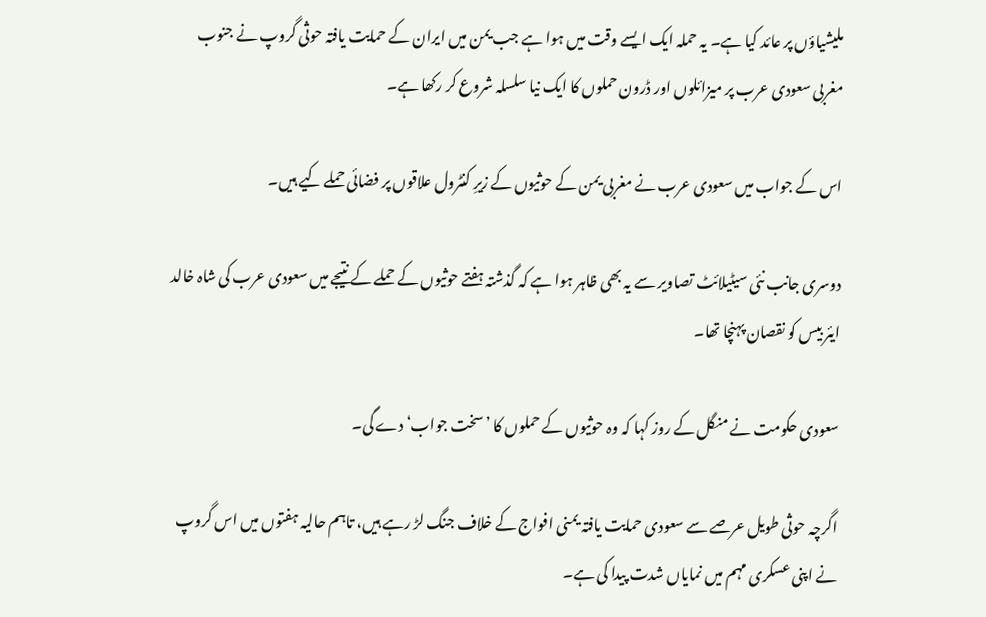ملیشیاؤں پر عائد کیا ہے۔ یہ حملہ ایک ایسے وقت میں ہوا ہے جب یمن میں ایران کے حمایت یافتہ حوثی گروپ نے جنوب مغربی سعودی عرب پر میزائلوں اور ڈرون حملوں کا ایک نیا سلسلہ شروع کر رکھا ہے۔

اس کے جواب میں سعودی عرب نے مغربی یمن کے حوثیوں کے زیرِ کنٹرول علاقوں پر فضائی حملے کیے ہیں۔

دوسری جانب نئی سیٹیلائٹ تصاویر سے یہ بھی ظاہر ہوا ہے کہ گذشتہ ہفتے حوثیوں کے حملے کے نتیجے میں سعودی عرب کی شاہ خالد ایئر بیس کو نقصان پہنچا تھا۔

سعودی حکومت نے منگل کے روز کہا کہ وہ حوثیوں کے حملوں کا ’سخت جواب‘ دے گی۔

اگرچہ حوثی طویل عرصے سے سعودی حمایت یافتہ یمنی افواج کے خلاف جنگ لڑ رہے ہیں، تاہم حالیہ ہفتوں میں اس گروپ نے اپنی عسکری مہم میں نمایاں شدت پیدا کی ہے۔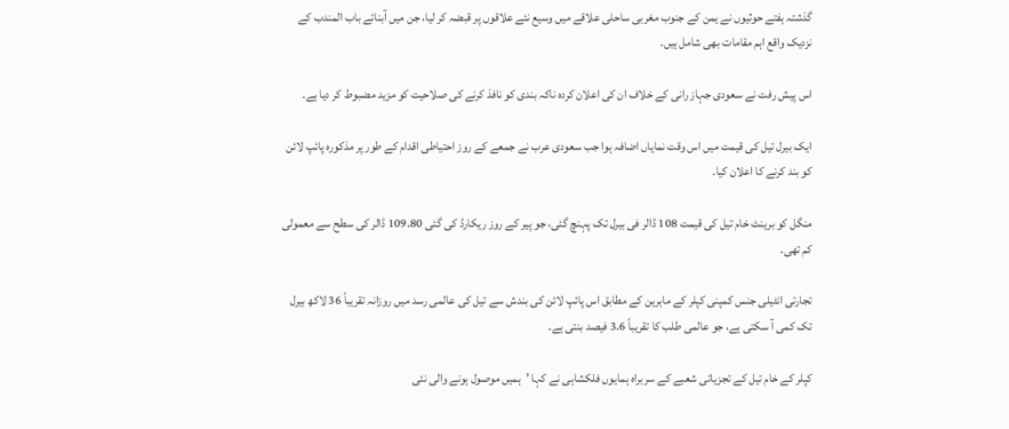گذشتہ ہفتے حوثیوں نے یمن کے جنوب مغربی ساحلی علاقے میں وسیع نئے علاقوں پر قبضہ کر لیا، جن میں آبنائے باب المندب کے نزدیک واقع اہم مقامات بھی شامل ہیں۔

اس پیش رفت نے سعودی جہاز رانی کے خلاف ان کی اعلان کردہ ناکہ بندی کو نافذ کرنے کی صلاحیت کو مزید مضبوط کر دیا ہے۔

ایک بیرل تیل کی قیمت میں اس وقت نمایاں اضافہ ہوا جب سعودی عرب نے جمعے کے روز احتیاطی اقدام کے طور پر مذکورہ پائپ لائن کو بند کرنے کا اعلان کیا۔

منگل کو برینٹ خام تیل کی قیمت 108 ڈالر فی بیرل تک پہنچ گئی، جو پیر کے روز ریکارڈ کی گئی 109.80 ڈالر کی سطح سے معمولی کم تھی۔

تجارتی انٹیلی جنس کمپنی کپلر کے ماہرین کے مطابق اس پائپ لائن کی بندش سے تیل کی عالمی رسد میں روزانہ تقریباً 36 لاکھ بیرل تک کمی آ سکتی ہے، جو عالمی طلب کا تقریباً 3.6 فیصد بنتی ہے۔

کپلر کے خام تیل کے تجزیاتی شعبے کے سربراہ ہمایوں فلکشاہی نے کہا ’ہمیں موصول ہونے والی نئی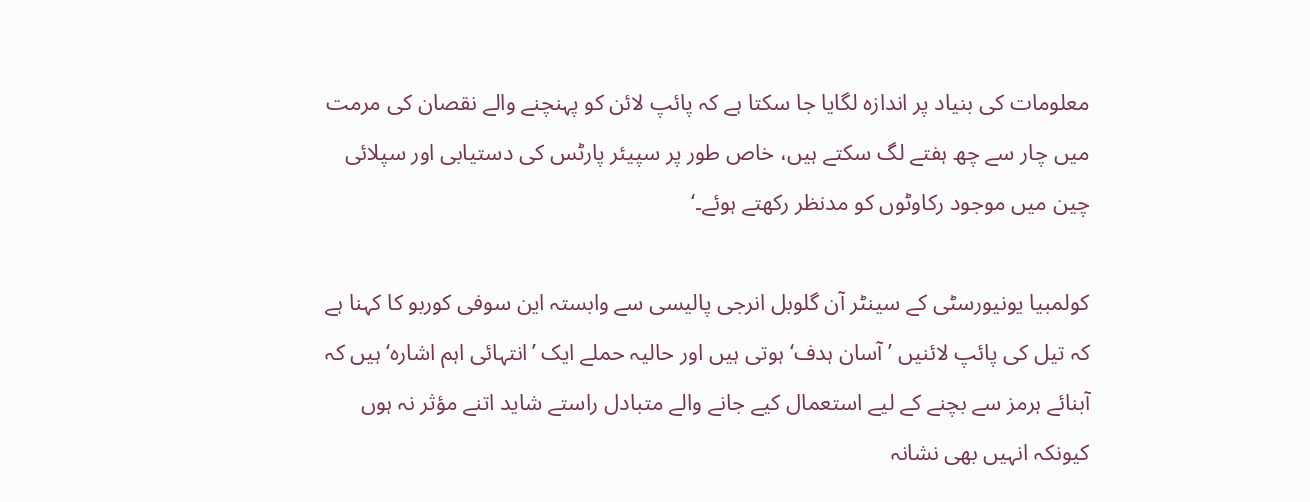معلومات کی بنیاد پر اندازہ لگایا جا سکتا ہے کہ پائپ لائن کو پہنچنے والے نقصان کی مرمت میں چار سے چھ ہفتے لگ سکتے ہیں، خاص طور پر سپیئر پارٹس کی دستیابی اور سپلائی چین میں موجود رکاوٹوں کو مدنظر رکھتے ہوئے۔‘

کولمبیا یونیورسٹی کے سینٹر آن گلوبل انرجی پالیسی سے وابستہ این سوفی کوربو کا کہنا ہے کہ تیل کی پائپ لائنیں ’آسان ہدف‘ ہوتی ہیں اور حالیہ حملے ایک ’انتہائی اہم اشارہ‘ ہیں کہ آبنائے ہرمز سے بچنے کے لیے استعمال کیے جانے والے متبادل راستے شاید اتنے مؤثر نہ ہوں کیونکہ انہیں بھی نشانہ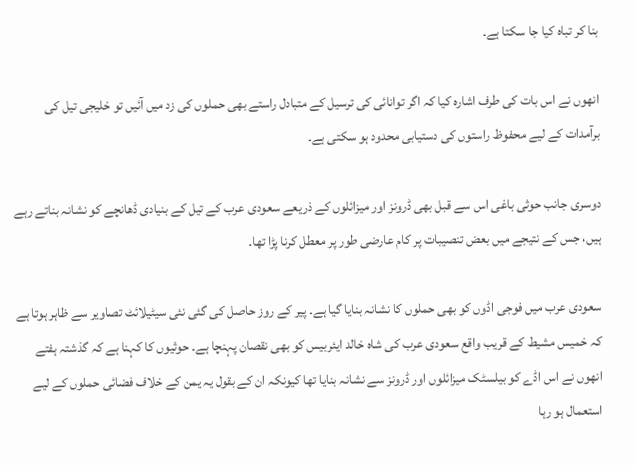بنا کر تباہ کیا جا سکتا ہے۔

انھوں نے اس بات کی طرف اشارہ کیا کہ اگر توانائی کی ترسیل کے متبادل راستے بھی حملوں کی زد میں آئیں تو خلیجی تیل کی برآمدات کے لیے محفوظ راستوں کی دستیابی محدود ہو سکتی ہے۔

دوسری جانب حوثی باغی اس سے قبل بھی ڈرونز اور میزائلوں کے ذریعے سعودی عرب کے تیل کے بنیادی ڈھانچے کو نشانہ بناتے رہے ہیں، جس کے نتیجے میں بعض تنصیبات پر کام عارضی طور پر معطل کرنا پڑا تھا۔

سعودی عرب میں فوجی اڈوں کو بھی حملوں کا نشانہ بنایا گیا ہے۔ پیر کے روز حاصل کی گئی نئی سیٹیلائٹ تصاویر سے ظاہر ہوتا ہے کہ خمیس مشیط کے قریب واقع سعودی عرب کی شاہ خالد ایئربیس کو بھی نقصان پہنچا ہے۔ حوثیوں کا کہنا ہے کہ گذشتہ ہفتے انھوں نے اس اڈے کو بیلسٹک میزائلوں اور ڈرونز سے نشانہ بنایا تھا کیونکہ ان کے بقول یہ یمن کے خلاف فضائی حملوں کے لیے استعمال ہو رہا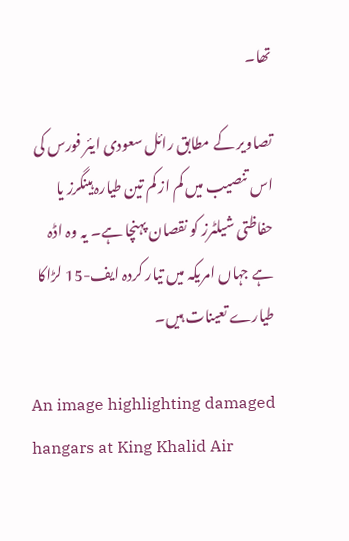تھا۔

تصاویر کے مطابق رائل سعودی ایئر فورس کی اس تنصیب میں کم از کم تین طیارہ ہینگرز یا حفاظتی شیلٹرز کو نقصان پہنچا ہے۔ یہ وہ اڈہ ہے جہاں امریکہ میں تیار کردہ ایف-15 لڑاکا طیارے تعینات ہیں۔

An image highlighting damaged hangars at King Khalid Air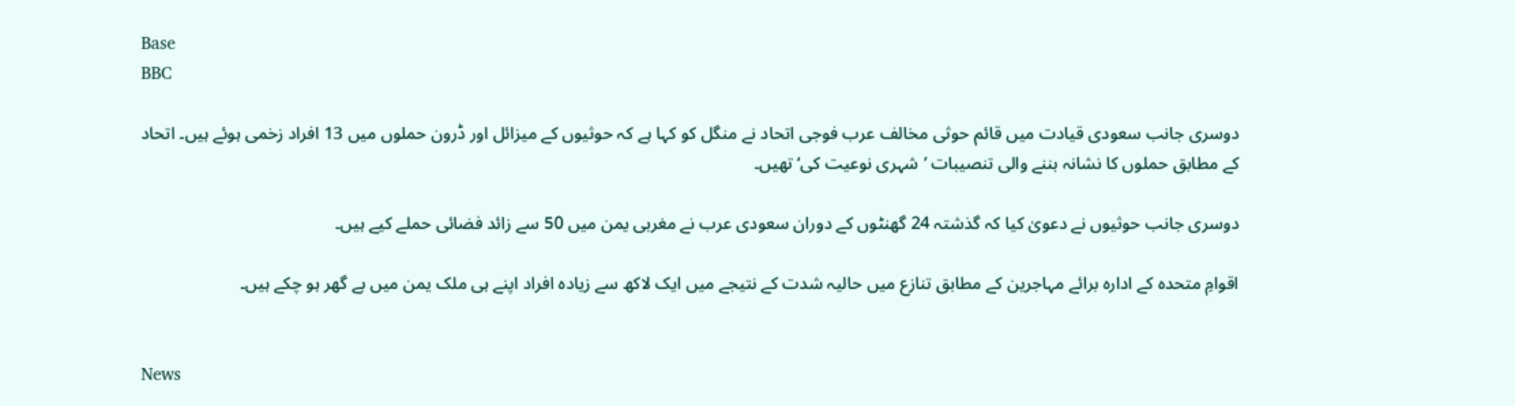Base
BBC

دوسری جانب سعودی قیادت میں قائم حوثی مخالف عرب فوجی اتحاد نے منگل کو کہا ہے کہ حوثیوں کے میزائل اور ڈرون حملوں میں 13 افراد زخمی ہوئے ہیں۔ اتحاد کے مطابق حملوں کا نشانہ بننے والی تنصیبات ’شہری نوعیت کی‘ تھیں۔

دوسری جانب حوثیوں نے دعویٰ کیا کہ گذشتہ 24 گھنٹوں کے دوران سعودی عرب نے مغربی یمن میں 50 سے زائد فضائی حملے کیے ہیں۔

اقوامِ متحدہ کے ادارہ برائے مہاجرین کے مطابق تنازع میں حالیہ شدت کے نتیجے میں ایک لاکھ سے زیادہ افراد اپنے ہی ملک یمن میں بے گھر ہو چکے ہیں۔


News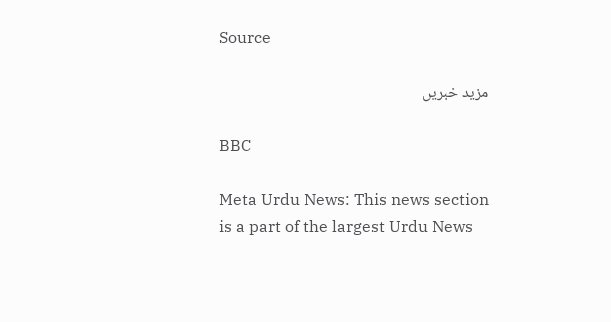Source

مزید خبریں

BBC

Meta Urdu News: This news section is a part of the largest Urdu News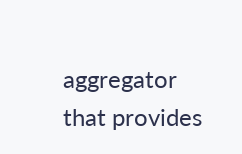aggregator that provides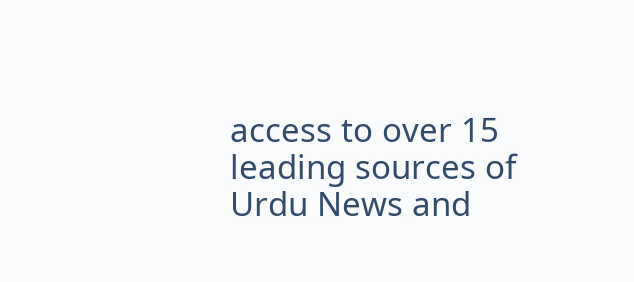access to over 15 leading sources of Urdu News and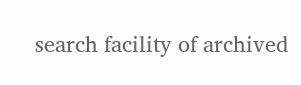search facility of archived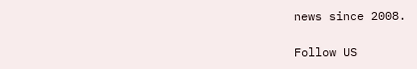news since 2008.

Follow US